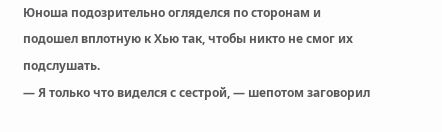Юноша подозрительно огляделся по сторонам и подошел вплотную к Хью так, чтобы никто не смог их подслушать.
— Я только что виделся с сестрой, — шепотом заговорил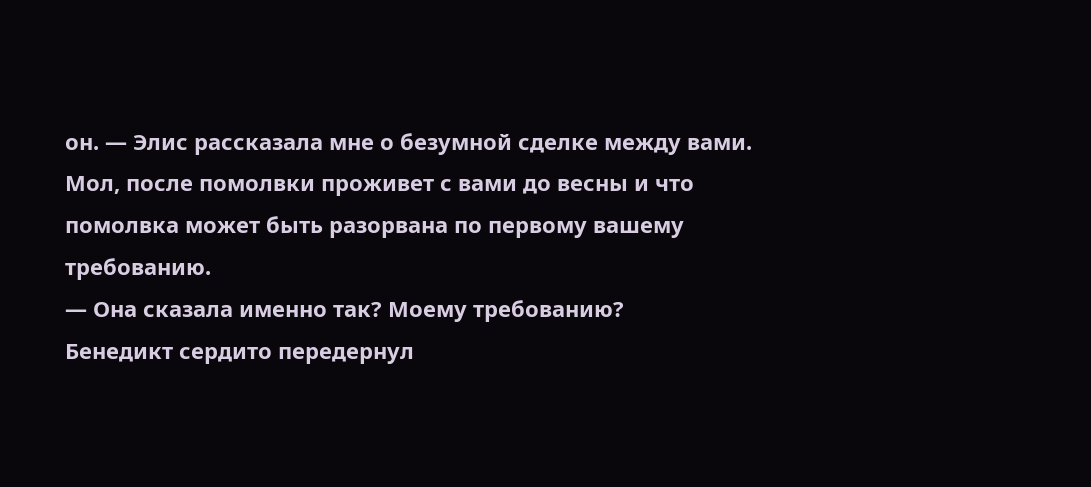он. — Элис рассказала мне о безумной сделке между вами. Мол, после помолвки проживет с вами до весны и что помолвка может быть разорвана по первому вашему требованию.
— Она сказала именно так? Моему требованию?
Бенедикт сердито передернул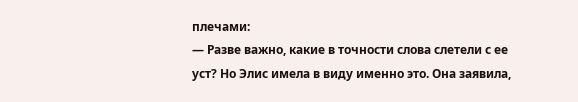плечами:
— Разве важно, какие в точности слова слетели с ее уст? Но Элис имела в виду именно это. Она заявила,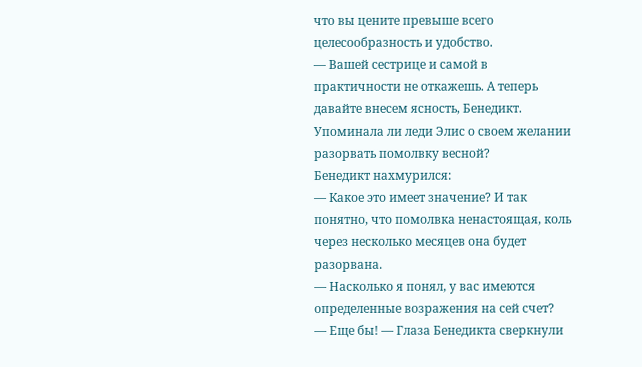что вы цените превыше всего целесообразность и удобство.
— Вашей сестрице и самой в практичности не откажешь. А теперь давайте внесем ясность, Бенедикт. Упоминала ли леди Элис о своем желании разорвать помолвку весной?
Бенедикт нахмурился:
— Какое это имеет значение? И так понятно, что помолвка ненастоящая, коль через несколько месяцев она будет разорвана.
— Насколько я понял, у вас имеются определенные возражения на сей счет?
— Еще бы! — Глаза Бенедикта сверкнули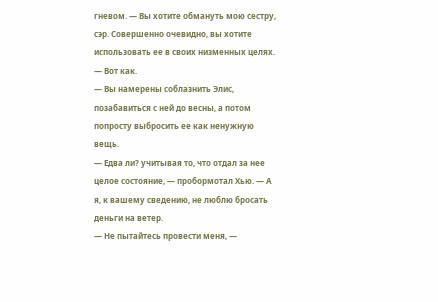гневом. — Вы хотите обмануть мою сестру, сэр. Совершенно очевидно, вы хотите использовать ее в своих низменных целях.
— Вот как.
— Вы намерены соблазнить Элис, позабавиться с ней до весны, а потом попросту выбросить ее как ненужную вещь.
— Едва ли? учитывая то, что отдал за нее целое состояние, — пробормотал Хью. — А я, к вашему сведению, не люблю бросать деньги на ветер.
— Не пытайтесь провести меня, —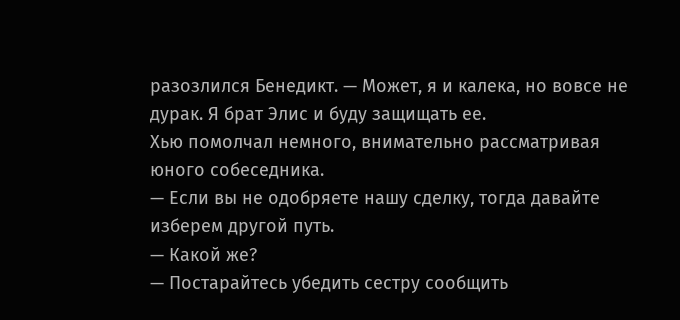разозлился Бенедикт. — Может, я и калека, но вовсе не дурак. Я брат Элис и буду защищать ее.
Хью помолчал немного, внимательно рассматривая юного собеседника.
— Если вы не одобряете нашу сделку, тогда давайте изберем другой путь.
— Какой же?
— Постарайтесь убедить сестру сообщить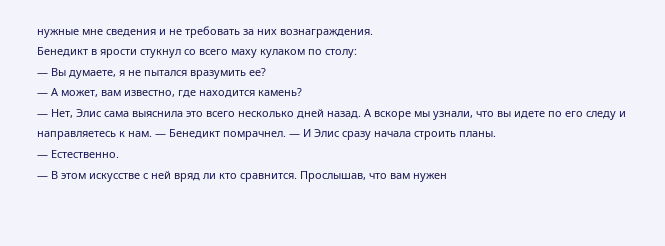нужные мне сведения и не требовать за них вознаграждения.
Бенедикт в ярости стукнул со всего маху кулаком по столу:
— Вы думаете, я не пытался вразумить ее?
— А может, вам известно, где находится камень?
— Нет, Элис сама выяснила это всего несколько дней назад. А вскоре мы узнали, что вы идете по его следу и направляетесь к нам. — Бенедикт помрачнел. — И Элис сразу начала строить планы.
— Естественно.
— В этом искусстве с ней вряд ли кто сравнится. Прослышав, что вам нужен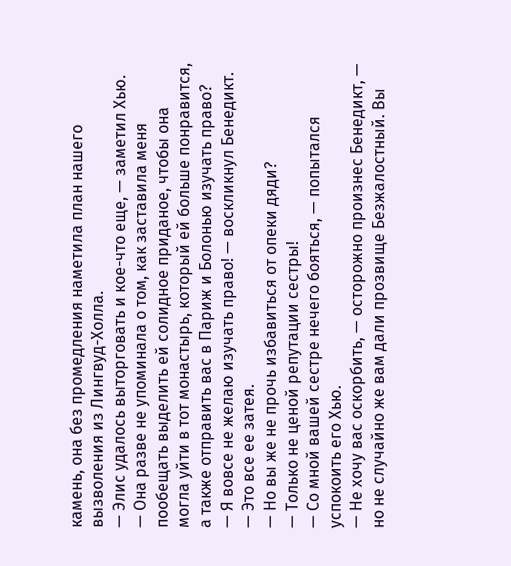камень, она без промедления наметила план нашего вызволения из Лингвуд-Холла.
— Элис удалось выторговать и кое-что еще, — заметил Хью. — Она разве не упоминала о том, как заставила меня пообещать выделить ей солидное приданое, чтобы она могла уйти в тот монастырь, который ей больше понравится, а также отправить вас в Париж и Болонью изучать право?
— Я вовсе не желаю изучать право! — воскликнул Бенедикт. — Это все ее затея.
— Но вы же не прочь избавиться от опеки дяди?
— Только не ценой репутации сестры!
— Со мной вашей сестре нечего бояться, — попытался успокоить его Хью.
— Не хочу вас оскорбить, — осторожно произнес Бенедикт, — но не случайно же вам дали прозвище Безжалостный. Вы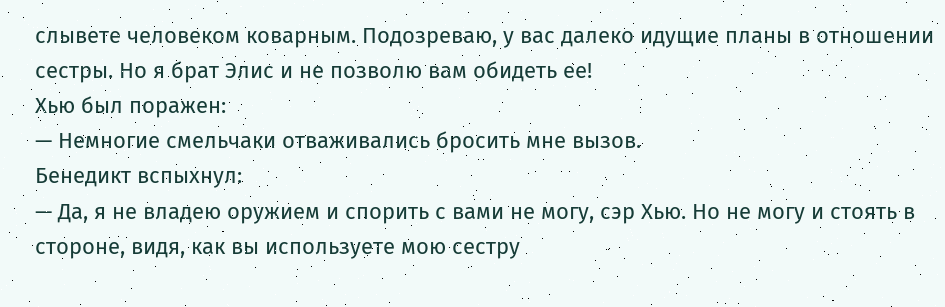слывете человеком коварным. Подозреваю, у вас далеко идущие планы в отношении сестры. Но я брат Элис и не позволю вам обидеть ее!
Хью был поражен:
— Немногие смельчаки отваживались бросить мне вызов.
Бенедикт вспыхнул:
— Да, я не владею оружием и спорить с вами не могу, сэр Хью. Но не могу и стоять в стороне, видя, как вы используете мою сестру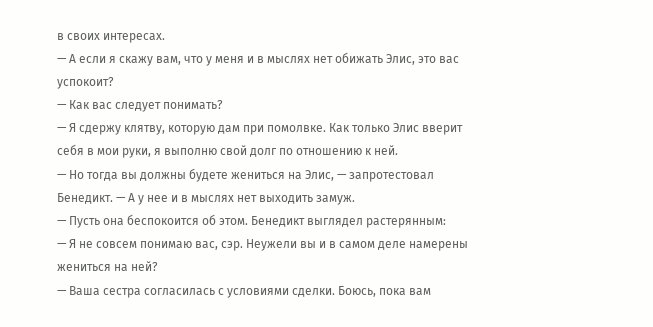в своих интересах.
— А если я скажу вам, что у меня и в мыслях нет обижать Элис, это вас успокоит?
— Как вас следует понимать?
— Я сдержу клятву, которую дам при помолвке. Как только Элис вверит себя в мои руки, я выполню свой долг по отношению к ней.
— Но тогда вы должны будете жениться на Элис, — запротестовал Бенедикт. — А у нее и в мыслях нет выходить замуж.
— Пусть она беспокоится об этом. Бенедикт выглядел растерянным:
— Я не совсем понимаю вас, сэр. Неужели вы и в самом деле намерены жениться на ней?
— Ваша сестра согласилась с условиями сделки. Боюсь, пока вам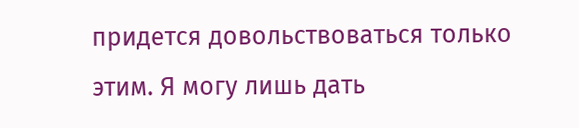придется довольствоваться только этим. Я могу лишь дать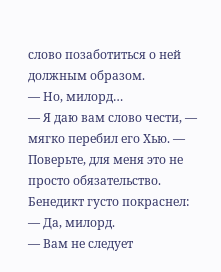слово позаботиться о ней должным образом.
— Но, милорд…
— Я даю вам слово чести, — мягко перебил его Хью. — Поверьте, для меня это не просто обязательство.
Бенедикт густо покраснел:
— Да, милорд.
— Вам не следует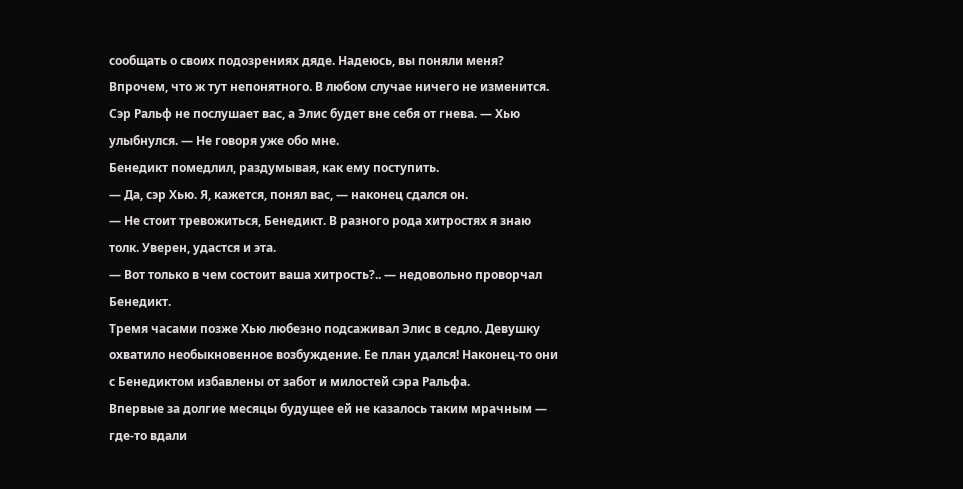сообщать о своих подозрениях дяде. Надеюсь, вы поняли меня? Впрочем, что ж тут непонятного. В любом случае ничего не изменится. Сэр Ральф не послушает вас, а Элис будет вне себя от гнева. — Хью улыбнулся. — Не говоря уже обо мне.
Бенедикт помедлил, раздумывая, как ему поступить.
— Да, сэр Хью. Я, кажется, понял вас, — наконец сдался он.
— Не стоит тревожиться, Бенедикт. В разного рода хитростях я знаю толк. Уверен, удастся и эта.
— Вот только в чем состоит ваша хитрость?.. — недовольно проворчал Бенедикт.
Тремя часами позже Хью любезно подсаживал Элис в седло. Девушку охватило необыкновенное возбуждение. Ее план удался! Наконец-то они с Бенедиктом избавлены от забот и милостей сэра Ральфа.
Впервые за долгие месяцы будущее ей не казалось таким мрачным — где-то вдали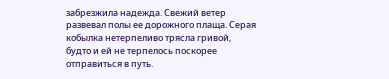забрезжила надежда. Свежий ветер развевал полы ее дорожного плаща. Серая кобылка нетерпеливо трясла гривой, будто и ей не терпелось поскорее отправиться в путь.